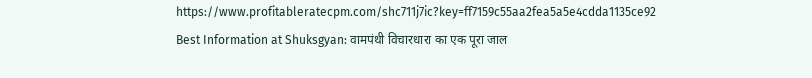https://www.profitableratecpm.com/shc711j7ic?key=ff7159c55aa2fea5a5e4cdda1135ce92 Best Information at Shuksgyan: वामपंथी विचारधारा का एक पूरा जाल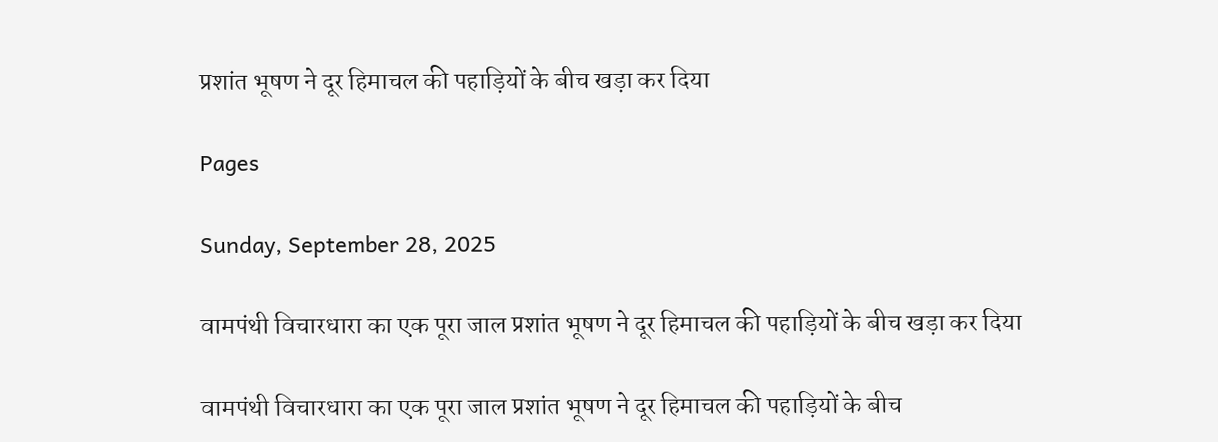प्रशांत भूषण ने दूर हिमाचल की पहाड़ियों के बीच खड़ा कर दिया

Pages

Sunday, September 28, 2025

वामपंथी विचारधारा का एक पूरा जाल प्रशांत भूषण ने दूर हिमाचल की पहाड़ियों के बीच खड़ा कर दिया

वामपंथी विचारधारा का एक पूरा जाल प्रशांत भूषण ने दूर हिमाचल की पहाड़ियों के बीच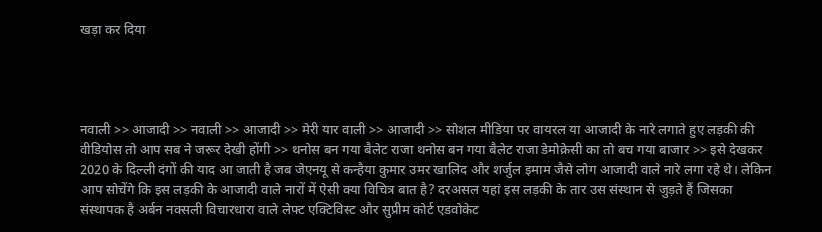खड़ा कर दिया




नवाली >> आजादी >> नवाली >> आजादी >> मेरी यार वाली >> आजादी >> सोशल मीडिया पर वायरल या आजादी के नारे लगाते हुए लड़की की वीडियोस तो आप सब ने जरूर देखी होंगी >> थनोस बन गया बैलेट राजा थनोस बन गया बैलेट राजा डेमोक्रेसी का तो बच गया बाजार >> इसे देखकर 2020 के दिल्ली दंगों की याद आ जाती है जब जेएनयू से कन्हैया कुमार उमर खालिद और शर्जुल इमाम जैसे लोग आजादी वाले नारे लगा रहे थे। लेकिन आप सोचेंगे कि इस लड़की के आजादी वाले नारों में ऐसी क्या विचित्र बात है? दरअसल यहां इस लड़की के तार उस संस्थान से जुड़ते हैं जिसका संस्थापक है अर्बन नक्सली विचारधारा वाले लेफ्ट एक्टिविस्ट और सुप्रीम कोर्ट एडवोकेट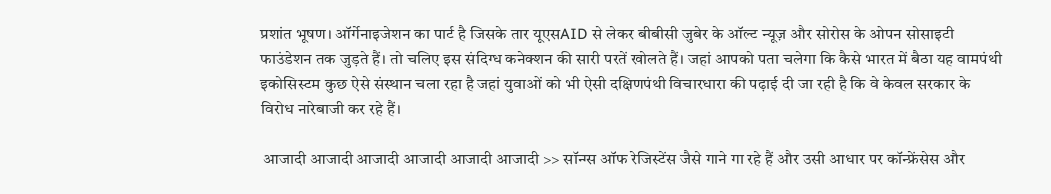प्रशांत भूषण। ऑर्गेनाइजेशन का पार्ट है जिसके तार यूएसAID से लेकर बीबीसी जुबेर के ऑल्ट न्यूज़ और सोरोस के ओपन सोसाइटी फाउंडेशन तक जुड़ते हैं। तो चलिए इस संदिग्ध कनेक्शन की सारी परतें खोलते हैं। जहां आपको पता चलेगा कि कैसे भारत में बैठा यह वामपंथी इकोसिस्टम कुछ ऐसे संस्थान चला रहा है जहां युवाओं को भी ऐसी दक्षिणपंथी विचारधारा की पढ़ाई दी जा रही है कि वे केवल सरकार के विरोध नारेबाजी कर रहे हैं।

 आजादी आजादी आजादी आजादी आजादी आजादी >> सॉन्ग्स ऑफ रेजिस्टेंस जैसे गाने गा रहे हैं और उसी आधार पर कॉन्फ्रेंसेस और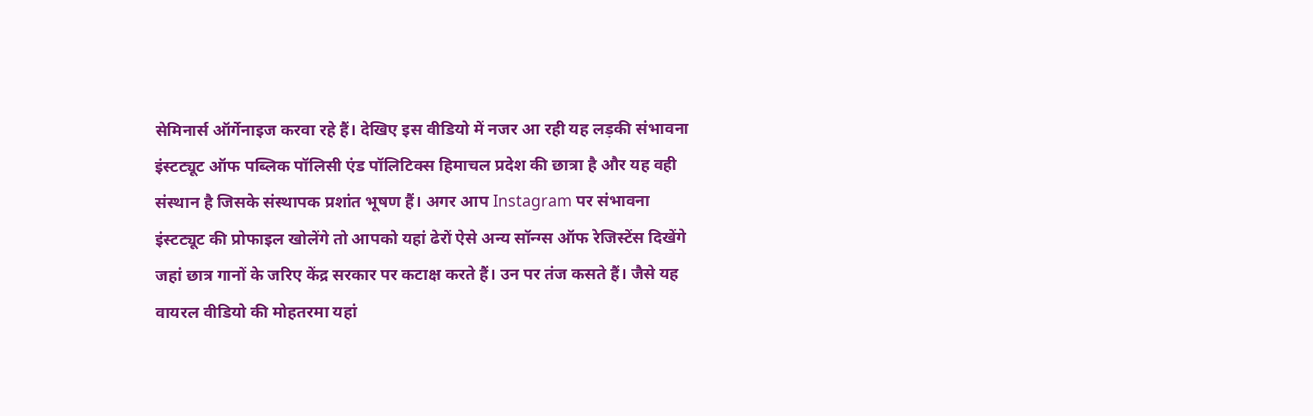सेमिनार्स ऑर्गेनाइज करवा रहे हैं। देखिए इस वीडियो में नजर आ रही यह लड़की संभावना इंस्टट्यूट ऑफ पब्लिक पॉलिसी एंड पॉलिटिक्स हिमाचल प्रदेश की छात्रा है और यह वही संस्थान है जिसके संस्थापक प्रशांत भूषण हैं। अगर आप Instagram पर संभावना इंस्टट्यूट की प्रोफाइल खोलेंगे तो आपको यहां ढेरों ऐसे अन्य सॉन्ग्स ऑफ रेजिस्टेंस दिखेंगे जहां छात्र गानों के जरिए केंद्र सरकार पर कटाक्ष करते हैं। उन पर तंज कसते हैं। जैसे यह वायरल वीडियो की मोहतरमा यहां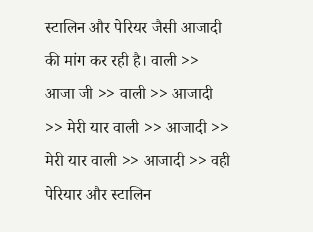स्टालिन और पेरियर जैसी आजादी की मांग कर रही है। वाली >> आजा जी >> वाली >> आजादी >> मेरी यार वाली >> आजादी >> मेरी यार वाली >> आजादी >> वही पेरियार और स्टालिन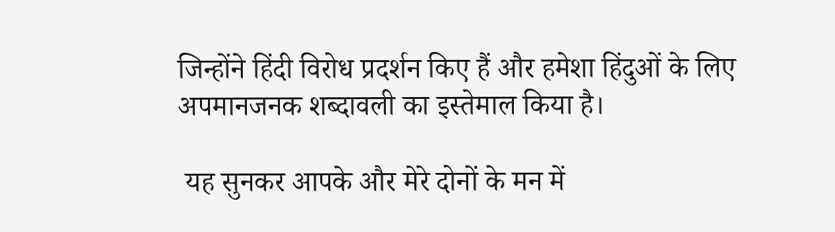जिन्होंने हिंदी विरोध प्रदर्शन किए हैं और हमेशा हिंदुओं के लिए अपमानजनक शब्दावली का इस्तेमाल किया है।

 यह सुनकर आपके और मेरे दोनों के मन में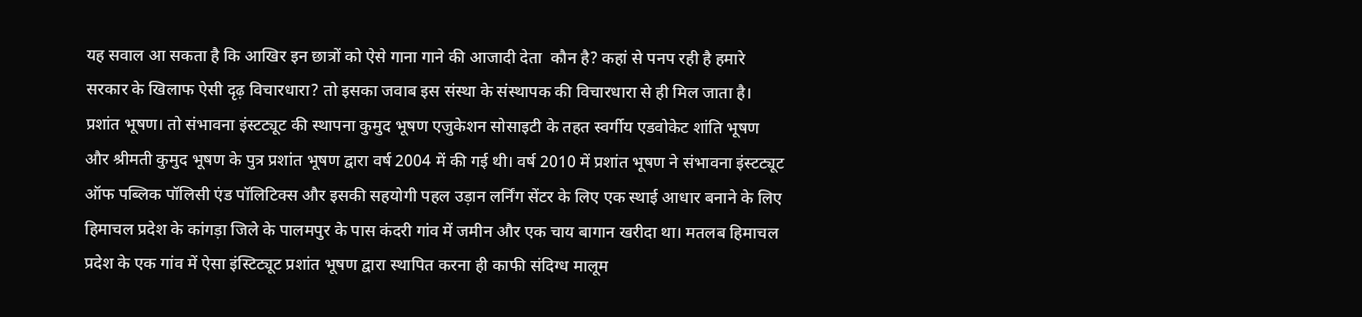यह सवाल आ सकता है कि आखिर इन छात्रों को ऐसे गाना गाने की आजादी देता  कौन है? कहां से पनप रही है हमारे सरकार के खिलाफ ऐसी दृढ़ विचारधारा? तो इसका जवाब इस संस्था के संस्थापक की विचारधारा से ही मिल जाता है। प्रशांत भूषण। तो संभावना इंस्टट्यूट की स्थापना कुमुद भूषण एजुकेशन सोसाइटी के तहत स्वर्गीय एडवोकेट शांति भूषण और श्रीमती कुमुद भूषण के पुत्र प्रशांत भूषण द्वारा वर्ष 2004 में की गई थी। वर्ष 2010 में प्रशांत भूषण ने संभावना इंस्टट्यूट ऑफ पब्लिक पॉलिसी एंड पॉलिटिक्स और इसकी सहयोगी पहल उड़ान लर्निंग सेंटर के लिए एक स्थाई आधार बनाने के लिए हिमाचल प्रदेश के कांगड़ा जिले के पालमपुर के पास कंदरी गांव में जमीन और एक चाय बागान खरीदा था। मतलब हिमाचल प्रदेश के एक गांव में ऐसा इंस्टिट्यूट प्रशांत भूषण द्वारा स्थापित करना ही काफी संदिग्ध मालूम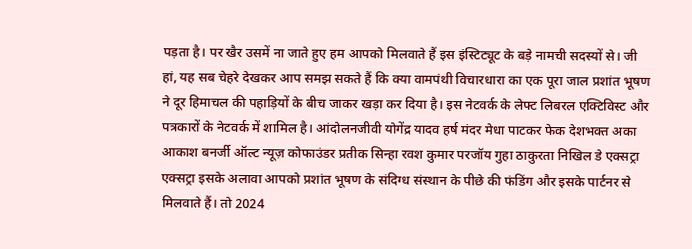पड़ता है। पर खैर उसमें ना जाते हुए हम आपको मिलवाते हैं इस इंस्टिट्यूट के बड़े नामची सदस्यों से। जी हां, यह सब चेहरे देखकर आप समझ सकते हैं कि क्या वामपंथी विचारधारा का एक पूरा जाल प्रशांत भूषण ने दूर हिमाचल की पहाड़ियों के बीच जाकर खड़ा कर दिया है। इस नेटवर्क के लेफ्ट लिबरल एक्टिविस्ट और पत्रकारों के नेटवर्क में शामिल है। आंदोलनजीवी योगेंद्र यादव हर्ष मंदर मेधा पाटकर फेक देशभक्त अका आकाश बनर्जी ऑल्ट न्यूज़ कोफाउंडर प्रतीक सिन्हा रवश कुमार परजॉय गुहा ठाकुरता निखिल डे एक्सट्रा एक्सट्रा इसके अलावा आपको प्रशांत भूषण के संदिग्ध संस्थान के पीछे की फंडिंग और इसके पार्टनर से मिलवाते हैं। तो 2024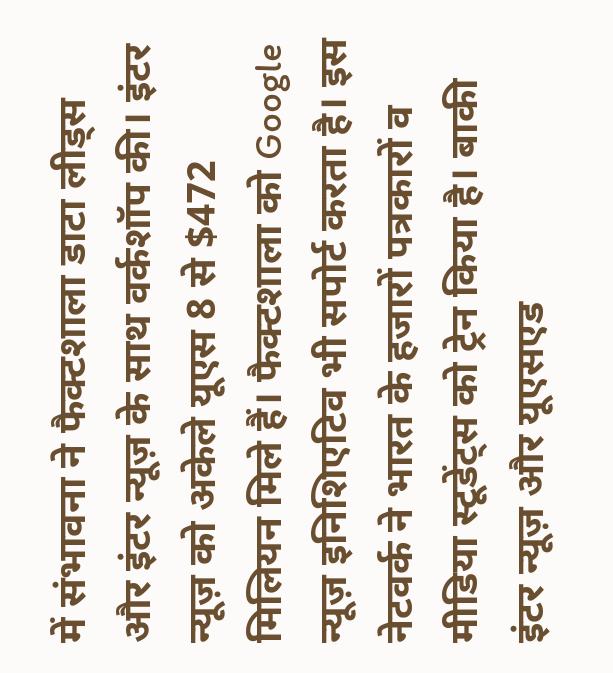में संभावना ने फैक्टशाला डाटा लीड्स और इंटर न्यूज़ के साथ वर्कशॉप की। इंटर न्यूज़ को अकेले यूएस 8 से $472 मिलियन मिले हैं। फैक्टशाला को Google न्यूज़ इनिशिएटिव भी सपोर्ट करता है। इस नेटवर्क ने भारत के हजारों पत्रकारों व मीडिया स्टूडेंट्स को ट्रेन किया है। बाकी इंटर न्यूज़ और यूएसएड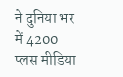ने दुनिया भर में 4200 प्लस मीडिया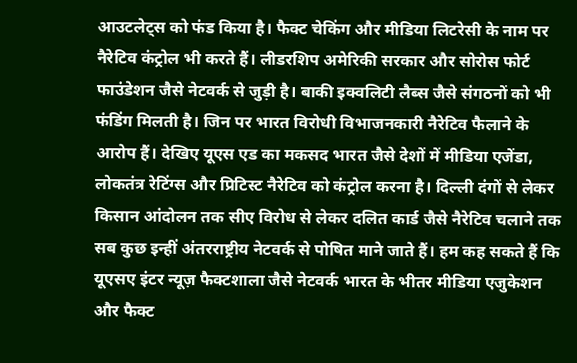आउटलेट्स को फंड किया है। फैक्ट चेकिंग और मीडिया लिटरेसी के नाम पर नैरेटिव कंट्रोल भी करते हैं। लीडरशिप अमेरिकी सरकार और सोरोस फोर्ट फाउंडेशन जैसे नेटवर्क से जुड़ी है। बाकी इक्वलिटी लैब्स जैसे संगठनों को भी फंडिंग मिलती है। जिन पर भारत विरोधी विभाजनकारी नैरेटिव फैलाने के आरोप हैं। देखिए यूएस एड का मकसद भारत जैसे देशों में मीडिया एजेंडा, लोकतंत्र रेटिंग्स और प्रिटिस्ट नैरेटिव को कंट्रोल करना है। दिल्ली दंगों से लेकर किसान आंदोलन तक सीए विरोध से लेकर दलित कार्ड जैसे नैरेटिव चलाने तक सब कुछ इन्हीं अंतरराष्ट्रीय नेटवर्क से पोषित माने जाते हैं। हम कह सकते हैं कि यूएसए इंटर न्यूज़ फैक्टशाला जैसे नेटवर्क भारत के भीतर मीडिया एजुकेशन और फैक्ट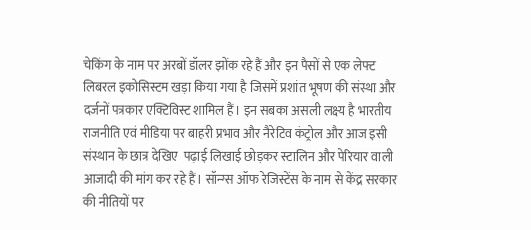चेकिंग के नाम पर अरबों डॉलर झोंक रहे हैं और इन पैसों से एक लेफ्ट लिबरल इकोसिस्टम खड़ा किया गया है जिसमें प्रशांत भूषण की संस्था और दर्जनों पत्रकार एक्टिविस्ट शामिल हैं। इन सबका असली लक्ष्य है भारतीय राजनीति एवं मीडिया पर बाहरी प्रभाव और नैरेटिव कंट्रोल और आज इसी संस्थान के छात्र देखिए  पढ़ाई लिखाई छोड़कर स्टालिन और पेरियार वाली आजादी की मांग कर रहे हैं। सॉन्ग्स ऑफ रेजिस्टेंस के नाम से केंद्र सरकार की नीतियों पर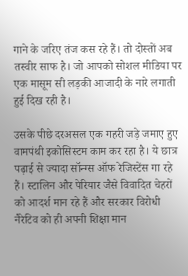गाने के जरिए तंज कस रहे हैं। तो दोस्तों अब तस्वीर साफ है। जो आपको सोशल मीडिया पर एक मासूम सी लड़की आजादी के नारे लगाती हुई दिख रही है।

उसके पीछे दरअसल एक गहरी जड़े जमाए हुए वामपंथी इकोसिस्टम काम कर रहा है। ये छात्र पढ़ाई से ज्यादा सॉन्ग्स ऑफ रेजिस्टेंस गा रहे हैं। स्टालिन और पेरियार जैसे विवादित चेहरों को आदर्श मान रहे हैं और सरकार विरोधी नैरेटिव को ही अपनी शिक्षा मान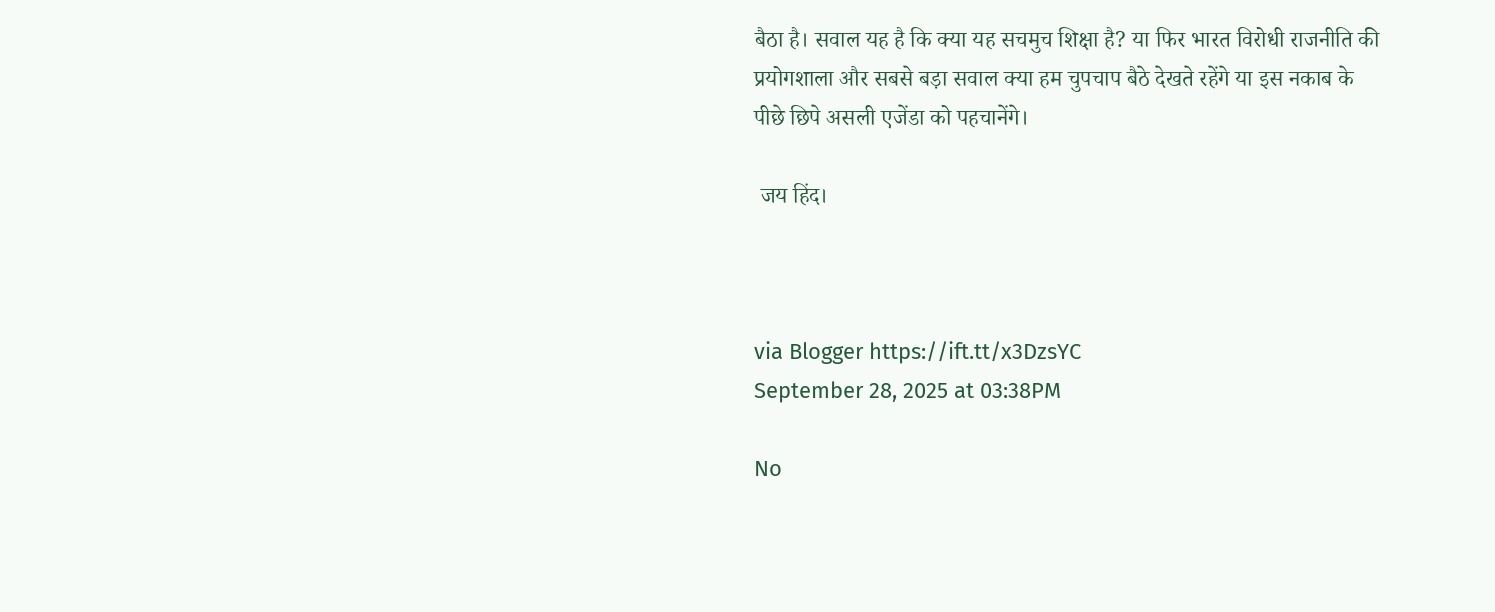बैठा है। सवाल यह है कि क्या यह सचमुच शिक्षा है? या फिर भारत विरोधी राजनीति की प्रयोगशाला और सबसे बड़ा सवाल क्या हम चुपचाप बैठे देखते रहेंगे या इस नकाब के पीछे छिपे असली एजेंडा को पहचानेंगे।

 जय हिंद।



via Blogger https://ift.tt/x3DzsYC
September 28, 2025 at 03:38PM

No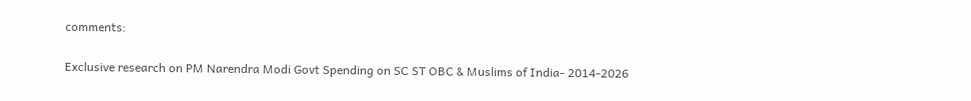comments:

Exclusive research on PM Narendra Modi Govt Spending on SC ST OBC & Muslims of India- 2014-2026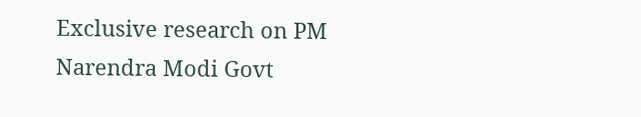Exclusive research on PM Narendra Modi Govt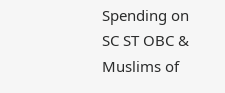Spending on SC ST OBC & Muslims of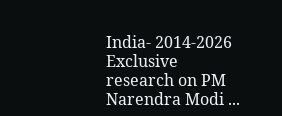India- 2014-2026 Exclusive research on PM Narendra Modi ...